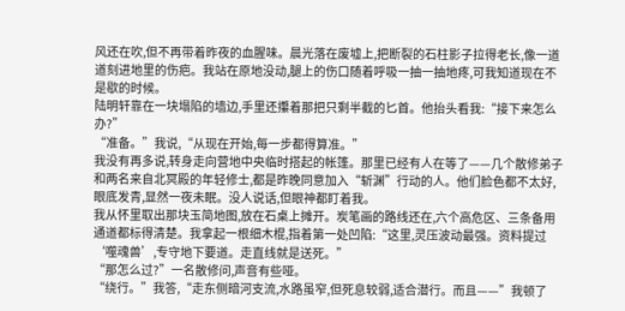风还在吹,但不再带着昨夜的血腥味。晨光落在废墟上,把断裂的石柱影子拉得老长,像一道道刻进地里的伤疤。我站在原地没动,腿上的伤口随着呼吸一抽一抽地疼,可我知道现在不是歇的时候。
陆明轩靠在一块塌陷的墙边,手里还攥着那把只剩半截的匕首。他抬头看我:“接下来怎么办?”
“准备。”我说,“从现在开始,每一步都得算准。”
我没有再多说,转身走向营地中央临时搭起的帐篷。那里已经有人在等了——几个散修弟子和两名来自北冥殿的年轻修士,都是昨晚同意加入“斩渊”行动的人。他们脸色都不太好,眼底发青,显然一夜未眠。没人说话,但眼神都盯着我。
我从怀里取出那块玉简地图,放在石桌上摊开。炭笔画的路线还在,六个高危区、三条备用通道都标得清楚。我拿起一根细木棍,指着第一处凹陷:“这里,灵压波动最强。资料提过‘噬魂兽’,专守地下要道。走直线就是送死。”
“那怎么过?”一名散修问,声音有些哑。
“绕行。”我答,“走东侧暗河支流,水路虽窄,但死息较弱,适合潜行。而且——”我顿了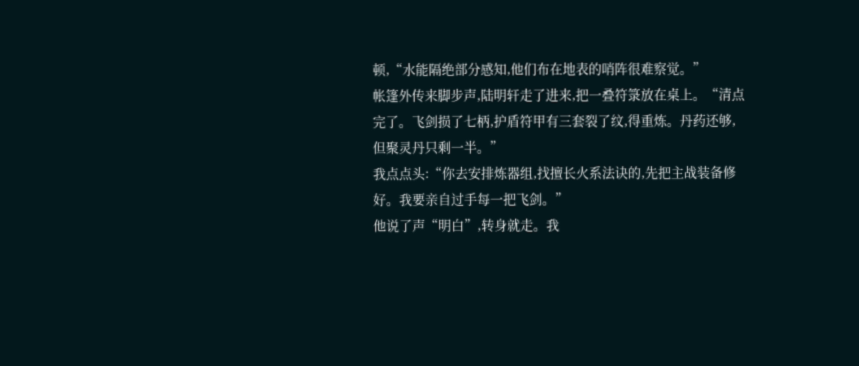顿,“水能隔绝部分感知,他们布在地表的哨阵很难察觉。”
帐篷外传来脚步声,陆明轩走了进来,把一叠符箓放在桌上。“清点完了。飞剑损了七柄,护盾符甲有三套裂了纹,得重炼。丹药还够,但聚灵丹只剩一半。”
我点点头:“你去安排炼器组,找擅长火系法诀的,先把主战装备修好。我要亲自过手每一把飞剑。”
他说了声“明白”,转身就走。我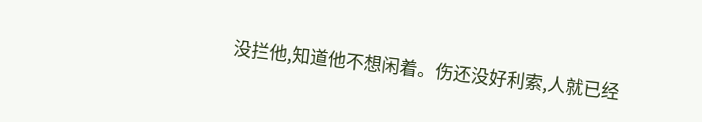没拦他,知道他不想闲着。伤还没好利索,人就已经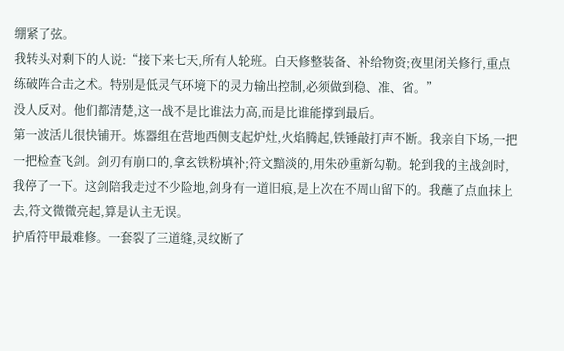绷紧了弦。
我转头对剩下的人说:“接下来七天,所有人轮班。白天修整装备、补给物资;夜里闭关修行,重点练破阵合击之术。特别是低灵气环境下的灵力输出控制,必须做到稳、准、省。”
没人反对。他们都清楚,这一战不是比谁法力高,而是比谁能撑到最后。
第一波活儿很快铺开。炼器组在营地西侧支起炉灶,火焰腾起,铁锤敲打声不断。我亲自下场,一把一把检查飞剑。剑刃有崩口的,拿玄铁粉填补;符文黯淡的,用朱砂重新勾勒。轮到我的主战剑时,我停了一下。这剑陪我走过不少险地,剑身有一道旧痕,是上次在不周山留下的。我蘸了点血抹上去,符文微微亮起,算是认主无误。
护盾符甲最难修。一套裂了三道缝,灵纹断了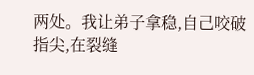两处。我让弟子拿稳,自己咬破指尖,在裂缝